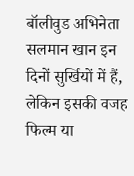बॉलीवुड अभिनेता सलमान खान इन दिनों सुर्खियों में हैं, लेकिन इसकी वजह फिल्म या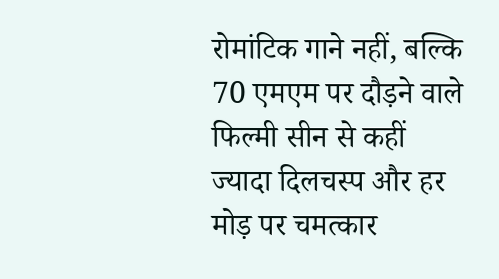रोमांटिक गाने नहीं, बल्कि 70 एमएम पर दौड़ने वाले फिल्मी सीन से कहीं ज्यादा दिलचस्प और हर मोड़ पर चमत्कार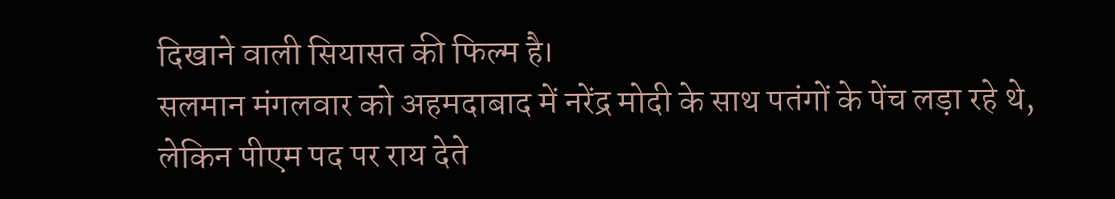दिखाने वाली सियासत की फिल्म है।
सलमान मंगलवार को अहमदाबाद में नरेंद्र मोदी के साथ पतंगों के पेंच लड़ा रहे थे, लेकिन पीएम पद पर राय देते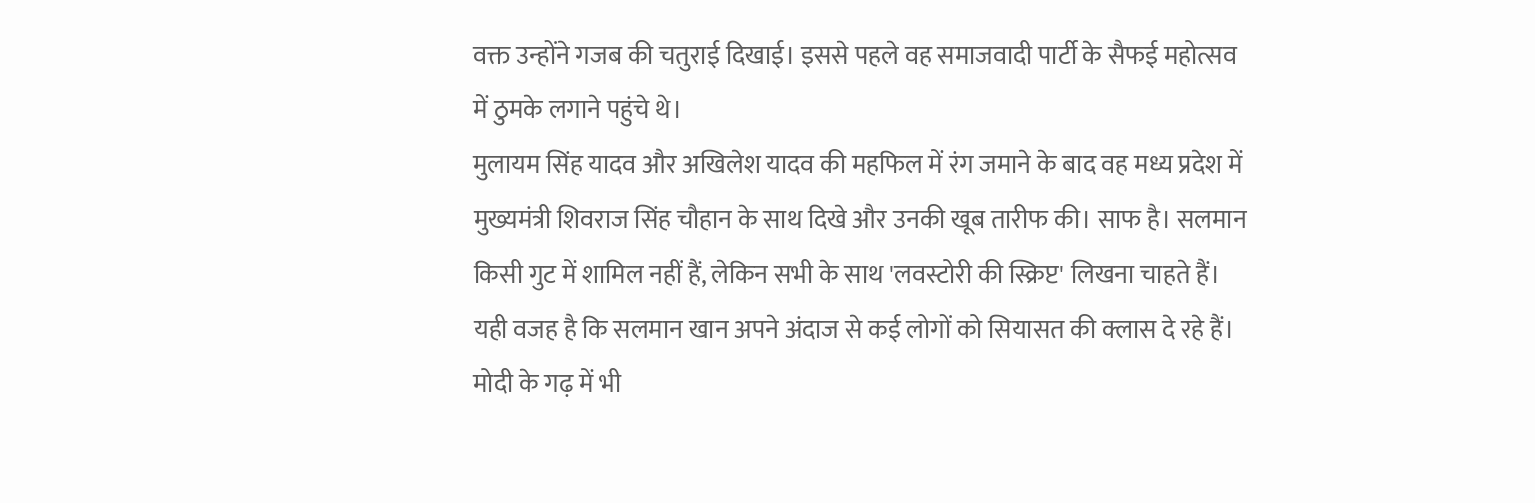वक्त उन्होंने गजब की चतुराई दिखाई। इससे पहले वह समाजवादी पार्टी के सैफई महोत्सव में ठुमके लगाने पहुंचे थे।
मुलायम सिंह यादव और अखिलेश यादव की महफिल में रंग जमाने के बाद वह मध्य प्रदेश में मुख्यमंत्री शिवराज सिंह चौहान के साथ दिखे और उनकी खूब तारीफ की। साफ है। सलमान किसी गुट में शामिल नहीं हैं, लेकिन सभी के साथ 'लवस्टोरी की स्क्रिप्ट' लिखना चाहते हैं। यही वजह है कि सलमान खान अपने अंदाज से कई लोगों को सियासत की क्लास दे रहे हैं।
मोदी के गढ़ में भी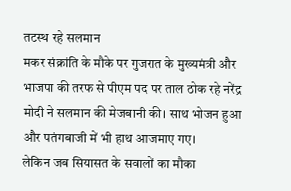तटस्थ रहे सलमान
मकर संक्रांति के मौके पर गुजरात के मुख्यमंत्री और भाजपा की तरफ से पीएम पद पर ताल ठोक रहे नरेंद्र मोदी ने सलमान की मेजबानी की। साथ भोजन हुआ और पतंगबाजी में भी हाथ आजमाए गए।
लेकिन जब सियासत के सवालों का मौका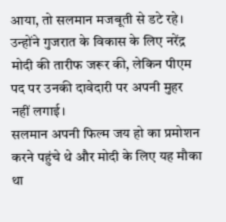आया, तो सलमान मजबूती से डटे रहे। उन्होंने गुजरात के विकास के लिए नरेंद्र मोदी की तारीफ जरूर की, लेकिन पीएम पद पर उनकी दावेदारी पर अपनी मुहर नहीं लगाई।
सलमान अपनी फिल्म जय हो का प्रमोशन करने पहुंचे थे और मोदी के लिए यह मौका था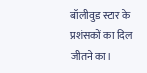बॉलीवुड स्टार के प्रशंसकों का दिल जीतने का।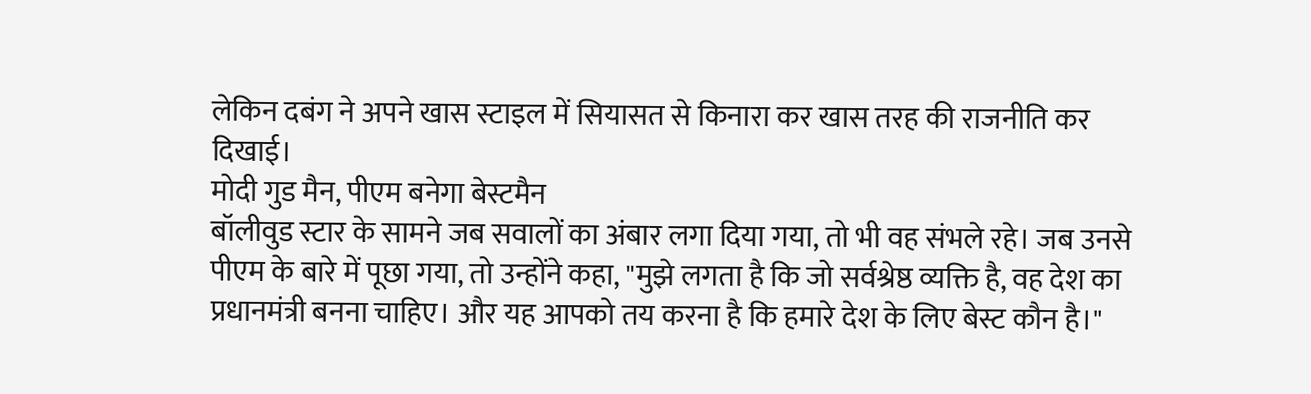लेकिन दबंग ने अपने खास स्टाइल में सियासत से किनारा कर खास तरह की राजनीति कर दिखाई।
मोदी गुड मैन, पीएम बनेगा बेस्टमैन
बॉलीवुड स्टार के सामने जब सवालों का अंबार लगा दिया गया, तो भी वह संभले रहे। जब उनसे पीएम के बारे में पूछा गया, तो उन्होंने कहा, "मुझे लगता है कि जो सर्वश्रेष्ठ व्यक्ति है, वह देश का प्रधानमंत्री बनना चाहिए। और यह आपको तय करना है कि हमारे देश के लिए बेस्ट कौन है।"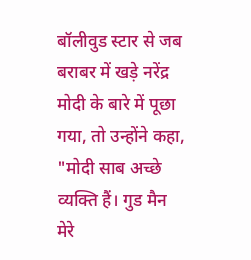बॉलीवुड स्टार से जब बराबर में खड़े नरेंद्र मोदी के बारे में पूछा गया, तो उन्होंने कहा, "मोदी साब अच्छे व्यक्ति हैं। गुड मैन मेरे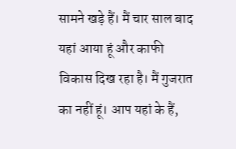सामने खड़े हैं। मैं चार साल बाद यहां आया हूं और काफी विकास दिख रहा है। मैं गुजरात का नहीं हूं। आप यहां के हैं,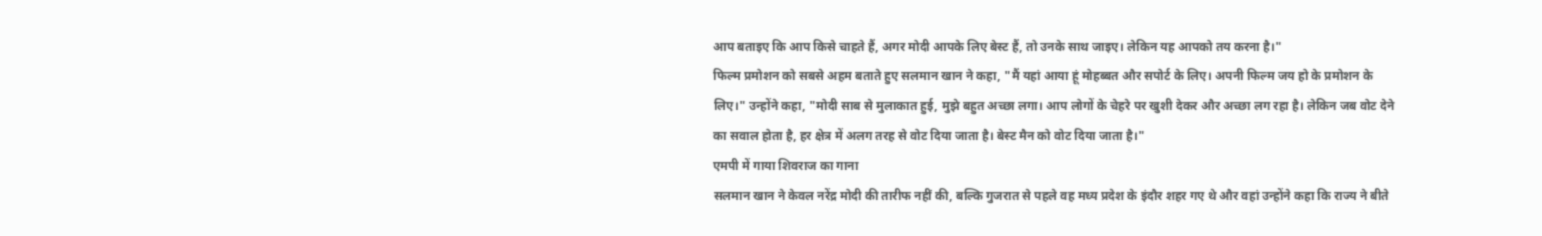आप बताइए कि आप किसे चाहते हैं, अगर मोदी आपके लिए बेस्ट हैं, तो उनके साथ जाइए। लेकिन यह आपको तय करना है।"
फिल्म प्रमोशन को सबसे अहम बताते हुए सलमान खान ने कहा, "मैं यहां आया हूं मोहब्बत और सपोर्ट के लिए। अपनी फिल्म जय हो के प्रमोशन के लिए।" उन्होंने कहा, "मोदी साब से मुलाकात हुई, मुझे बहुत अच्छा लगा। आप लोगों के चेहरे पर खुशी देकर और अच्छा लग रहा है। लेकिन जब वोट देने का सवाल होता है, हर क्षेत्र में अलग तरह से वोट दिया जाता है। बेस्ट मैन को वोट दिया जाता है।"
एमपी में गाया शिवराज का गाना
सलमान खान ने केवल नरेंद्र मोदी की तारीफ नहीं की, बल्कि गुजरात से पहले वह मध्य प्रदेश के इंदौर शहर गए थे और वहां उन्होंने कहा कि राज्य ने बीते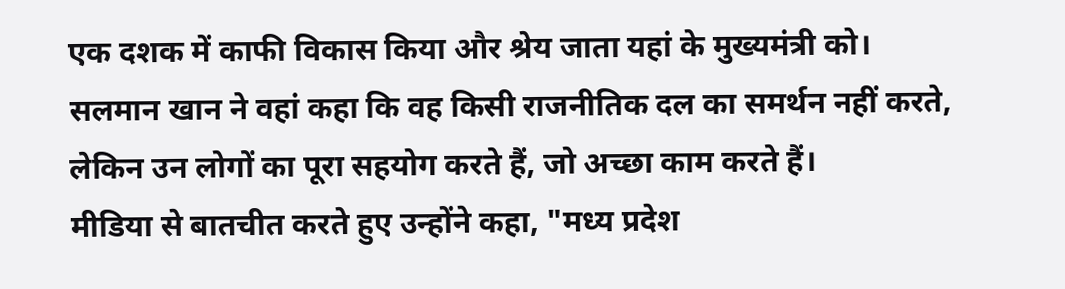एक दशक में काफी विकास किया और श्रेय जाता यहां के मुख्यमंत्री को।
सलमान खान ने वहां कहा कि वह किसी राजनीतिक दल का समर्थन नहीं करते, लेकिन उन लोगों का पूरा सहयोग करते हैं, जो अच्छा काम करते हैं।
मीडिया से बातचीत करते हुए उन्होंने कहा, "मध्य प्रदेश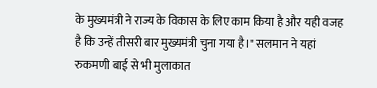के मुख्यमंत्री ने राज्य के विकास के लिए काम किया है और यही वजह है कि उन्हें तीसरी बार मुख्यमंत्री चुना गया है।" सलमान ने यहां रुकमणी बाई से भी मुलाकात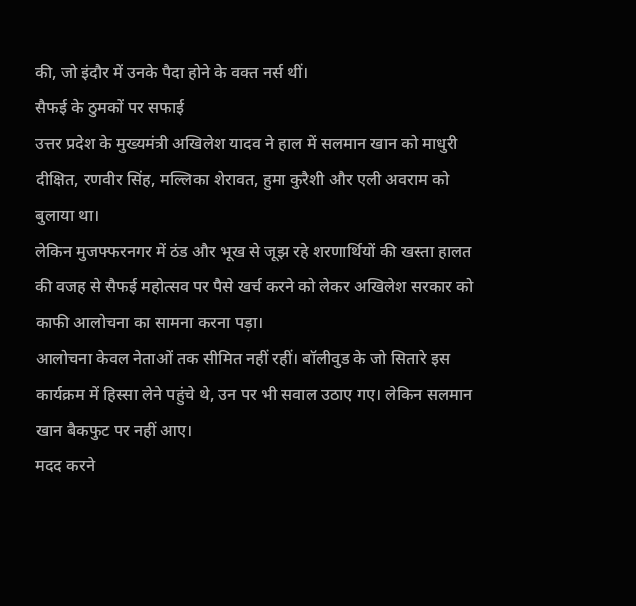की, जो इंदौर में उनके पैदा होने के वक्त नर्स थीं।
सैफई के ठुमकों पर सफाई
उत्तर प्रदेश के मुख्यमंत्री अखिलेश यादव ने हाल में सलमान खान को माधुरी दीक्षित, रणवीर सिंह, मल्लिका शेरावत, हुमा कुरैशी और एली अवराम को बुलाया था।
लेकिन मुजफ्फरनगर में ठंड और भूख से जूझ रहे शरणार्थियों की खस्ता हालत की वजह से सैफई महोत्सव पर पैसे खर्च करने को लेकर अखिलेश सरकार को काफी आलोचना का सामना करना पड़ा।
आलोचना केवल नेताओं तक सीमित नहीं रहीं। बॉलीवुड के जो सितारे इस कार्यक्रम में हिस्सा लेने पहुंचे थे, उन पर भी सवाल उठाए गए। लेकिन सलमान खान बैकफुट पर नहीं आए।
मदद करने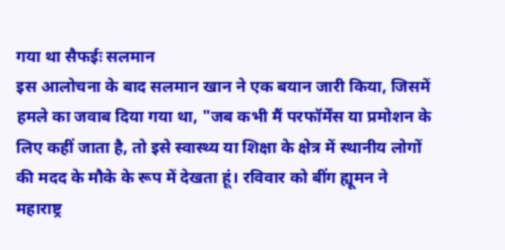गया था सैफईः सलमान
इस आलोचना के बाद सलमान खान ने एक बयान जारी किया, जिसमें हमले का जवाब दिया गया था, "जब कभी मैं परफॉर्मेंस या प्रमोशन के लिए कहीं जाता है, तो इसे स्वास्थ्य या शिक्षा के क्षेत्र में स्थानीय लोगों की मदद के मौके के रूप में देखता हूं। रविवार को बींग ह्यूमन ने महाराष्ट्र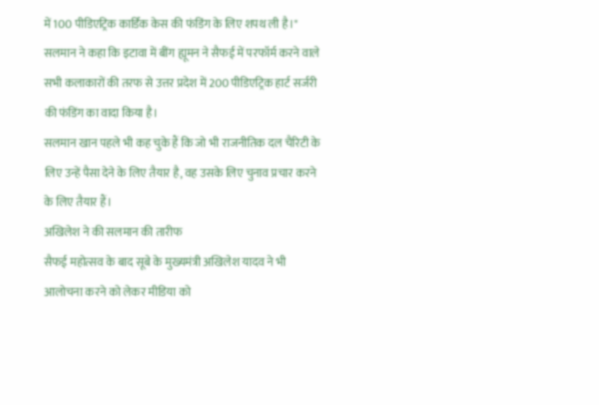में 100 पीडिएट्रिक कार्डिक केस की फंडिंग के लिए शपथ ली है।"
सलमान ने कहा कि इटावा में बींग ह्यूमन ने सैफई में परफॉर्म करने वाले सभी कलाकारों की तरफ से उत्तर प्रदेश में 200 पीडिएट्रिक हार्ट सर्जरी की फंडिंग का वादा किया है।
सलमान खान पहले भी कह चुके हैं कि जो भी राजनीतिक दल चैरिटी के लिए उन्हें पैसा देने के लिए तैयार है, वह उसके लिए चुनाव प्रचार करने के लिए तैयार हैं।
अखिलेश ने की सलमान की तारीफ
सैफई महोत्सव के बाद सूबे के मुख्यमंत्री अखिलेश यादव ने भी आलोचना करने को लेकर मीडिया को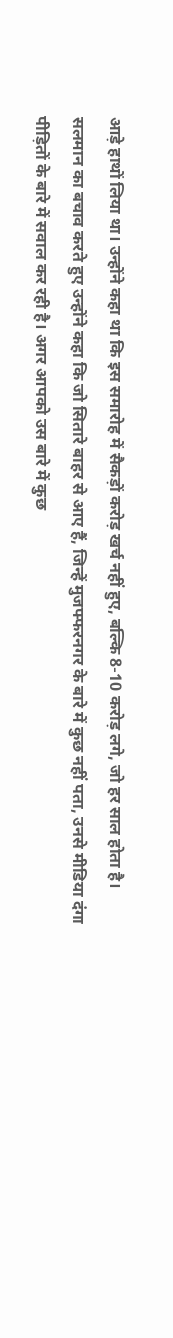आड़े हाथों लिया था। उन्होंने कहा था कि इस समारोह में सैकड़ों करोड़ खर्च नहीं हुए, बल्कि 8-10 करोड़ लगे, जो हर साल होता है।
सलमान का बचाव करते हुए उन्होंने कहा कि जो सितारे बाहर से आए हैं, जिन्हें मुजफ्फरनगर के बारे में कुछ नहीं पता, उनसे मीडिया दंगा पीड़ितों के बारे में सवाल कर रही है। अगर आपको उस बारे में कुछ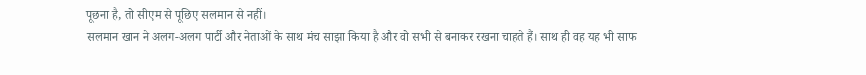पूछना है, तो सीएम से पूछिए सलमान से नहीं।
सलमान खान ने अलग-अलग पार्टी और नेताओं के साथ मंच साझा किया है और वो सभी से बनाकर रखना चाहते हैं। साथ ही वह यह भी साफ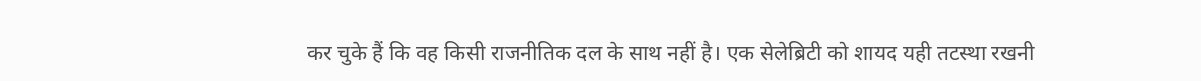कर चुके हैं कि वह किसी राजनीतिक दल के साथ नहीं है। एक सेलेब्रिटी को शायद यही तटस्था रखनी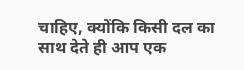चाहिए, क्योंकि किसी दल का साथ देते ही आप एक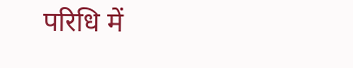परिधि में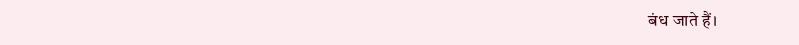बंध जाते हैं।